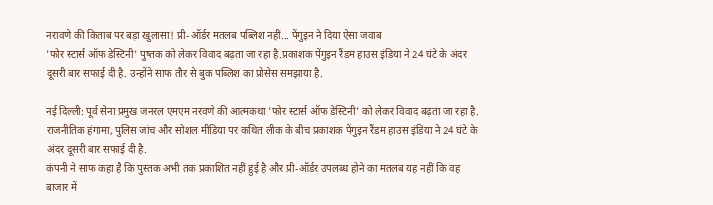नरावणे की किताब पर बड़ा खुलासा! प्री-ऑर्डर मतलब पब्लिश नहीं... पेंगुइन ने दिया ऐसा जवाब
'फोर स्टार्स ऑफ डेस्टिनी' पुष्तक को लेकर विवाद बढ़ता जा रहा है.प्रकाशक पेंगुइन रैंडम हाउस इंडिया ने 24 घंटे के अंदर दूसरी बार सफाई दी है. उन्होंने साफ तौर से बुक पब्लिश का प्रोसेस समझाया है.

नई दिल्ली: पूर्व सेना प्रमुख जनरल एमएम नरवणे की आत्मकथा 'फोर स्टार्स ऑफ डेस्टिनी' को लेकर विवाद बढ़ता जा रहा है. राजनीतिक हंगामा, पुलिस जांच और सोशल मीडिया पर कथित लीक के बीच प्रकाशक पेंगुइन रैंडम हाउस इंडिया ने 24 घंटे के अंदर दूसरी बार सफाई दी है.
कंपनी ने साफ कहा है कि पुस्तक अभी तक प्रकाशित नहीं हुई है और प्री-ऑर्डर उपलब्ध होने का मतलब यह नहीं कि वह बाजार में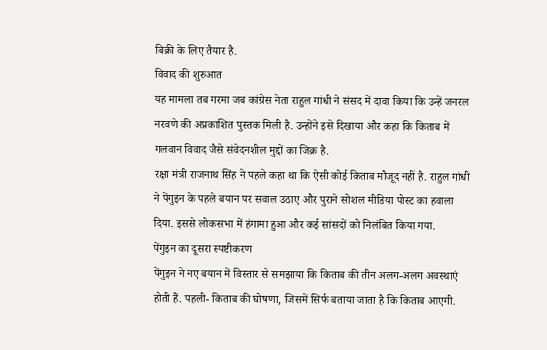बिक्री के लिए तैयार है.
विवाद की शुरुआत
यह मामला तब गरमा जब कांग्रेस नेता राहुल गांधी ने संसद में दावा किया कि उन्हें जनरल नरवणे की अप्रकाशित पुस्तक मिली है. उन्होंने इसे दिखाया और कहा कि किताब में गलवान विवाद जैसे संवेदनशील मुद्दों का जिक्र है.
रक्षा मंत्री राजनाथ सिंह ने पहले कहा था कि ऐसी कोई किताब मौजूद नहीं है. राहुल गांधी ने पेंगुइन के पहले बयान पर सवाल उठाए और पुराने सोशल मीडिया पोस्ट का हवाला दिया. इससे लोकसभा में हंगामा हुआ और कई सांसदों को निलंबित किया गया.
पेंगुइन का दूसरा स्पष्टीकरण
पेंगुइन ने नए बयान में विस्तार से समझाया कि किताब की तीन अलग-अलग अवस्थाएं होती हैं. पहली- किताब की घोषणा, जिसमें सिर्फ बताया जाता है कि किताब आएगी.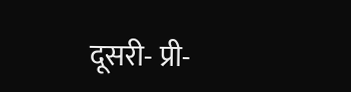दूसरी- प्री-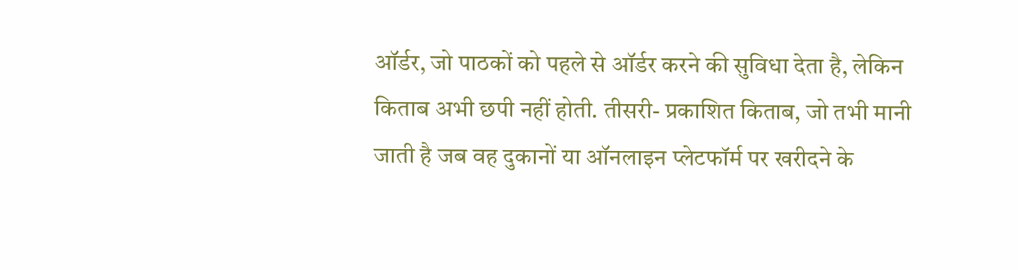ऑर्डर, जो पाठकों को पहले से ऑर्डर करने की सुविधा देता है, लेकिन किताब अभी छपी नहीं होती. तीसरी- प्रकाशित किताब, जो तभी मानी जाती है जब वह दुकानों या ऑनलाइन प्लेटफॉर्म पर खरीदने के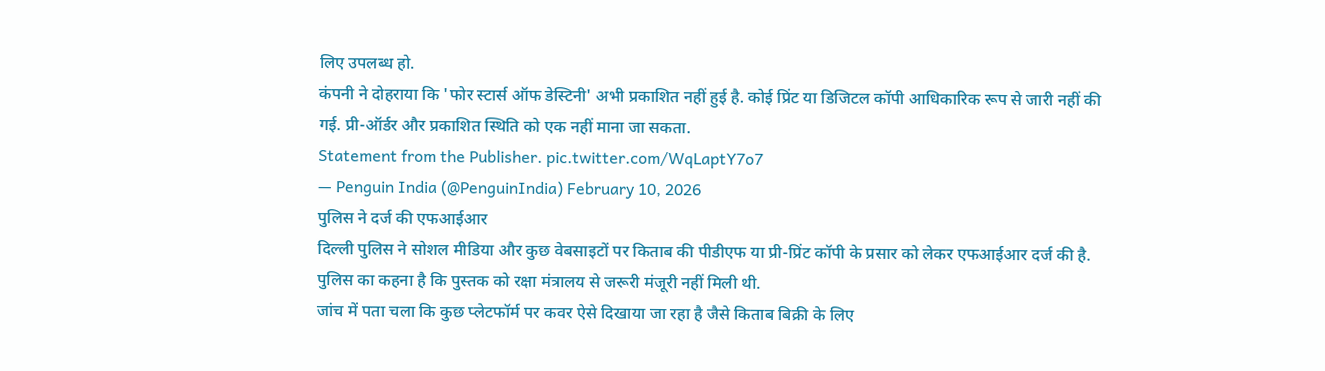लिए उपलब्ध हो.
कंपनी ने दोहराया कि 'फोर स्टार्स ऑफ डेस्टिनी' अभी प्रकाशित नहीं हुई है. कोई प्रिंट या डिजिटल कॉपी आधिकारिक रूप से जारी नहीं की गई. प्री-ऑर्डर और प्रकाशित स्थिति को एक नहीं माना जा सकता.
Statement from the Publisher. pic.twitter.com/WqLaptY7o7
— Penguin India (@PenguinIndia) February 10, 2026
पुलिस ने दर्ज की एफआईआर
दिल्ली पुलिस ने सोशल मीडिया और कुछ वेबसाइटों पर किताब की पीडीएफ या प्री-प्रिंट कॉपी के प्रसार को लेकर एफआईआर दर्ज की है. पुलिस का कहना है कि पुस्तक को रक्षा मंत्रालय से जरूरी मंजूरी नहीं मिली थी.
जांच में पता चला कि कुछ प्लेटफॉर्म पर कवर ऐसे दिखाया जा रहा है जैसे किताब बिक्री के लिए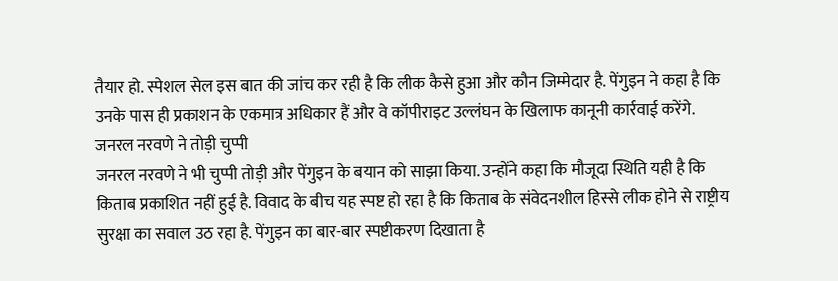तैयार हो. स्पेशल सेल इस बात की जांच कर रही है कि लीक कैसे हुआ और कौन जिम्मेदार है. पेंगुइन ने कहा है कि उनके पास ही प्रकाशन के एकमात्र अधिकार हैं और वे कॉपीराइट उल्लंघन के खिलाफ कानूनी कार्रवाई करेंगे.
जनरल नरवणे ने तोड़ी चुप्पी
जनरल नरवणे ने भी चुप्पी तोड़ी और पेंगुइन के बयान को साझा किया. उन्होंने कहा कि मौजूदा स्थिति यही है कि किताब प्रकाशित नहीं हुई है. विवाद के बीच यह स्पष्ट हो रहा है कि किताब के संवेदनशील हिस्से लीक होने से राष्ट्रीय सुरक्षा का सवाल उठ रहा है. पेंगुइन का बार-बार स्पष्टीकरण दिखाता है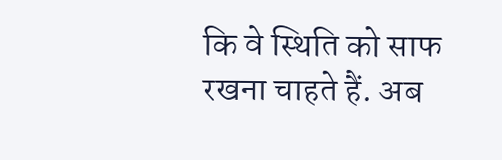कि वे स्थिति को साफ रखना चाहते हैं. अब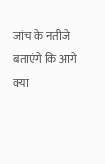जांच के नतीजे बताएंगे कि आगे क्या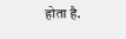होता है.